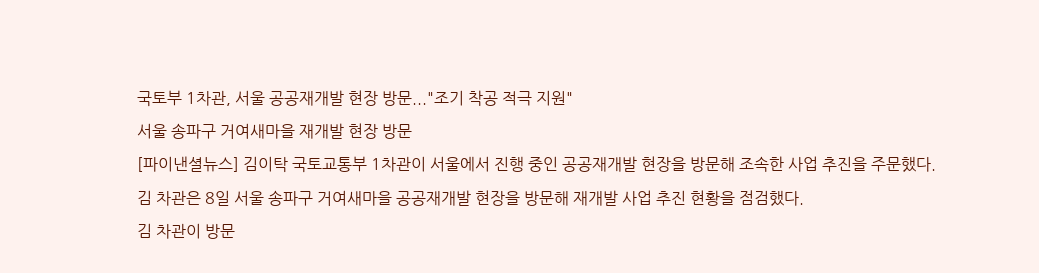국토부 1차관, 서울 공공재개발 현장 방문..."조기 착공 적극 지원"
서울 송파구 거여새마을 재개발 현장 방문
[파이낸셜뉴스] 김이탁 국토교통부 1차관이 서울에서 진행 중인 공공재개발 현장을 방문해 조속한 사업 추진을 주문했다.
김 차관은 8일 서울 송파구 거여새마을 공공재개발 현장을 방문해 재개발 사업 추진 현황을 점검했다.
김 차관이 방문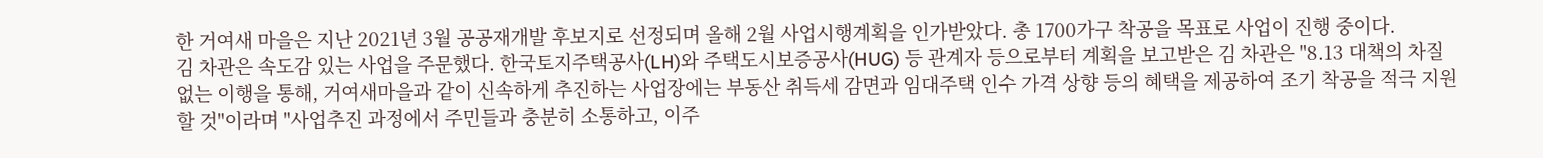한 거여새 마을은 지난 2021년 3월 공공재개발 후보지로 선정되며 올해 2월 사업시행계획을 인가받았다. 총 1700가구 착공을 목표로 사업이 진행 중이다.
김 차관은 속도감 있는 사업을 주문했다. 한국토지주택공사(LH)와 주택도시보증공사(HUG) 등 관계자 등으로부터 계획을 보고받은 김 차관은 "8.13 대책의 차질 없는 이행을 통해, 거여새마을과 같이 신속하게 추진하는 사업장에는 부동산 취득세 감면과 임대주택 인수 가격 상향 등의 혜택을 제공하여 조기 착공을 적극 지원할 것"이라며 "사업추진 과정에서 주민들과 충분히 소통하고, 이주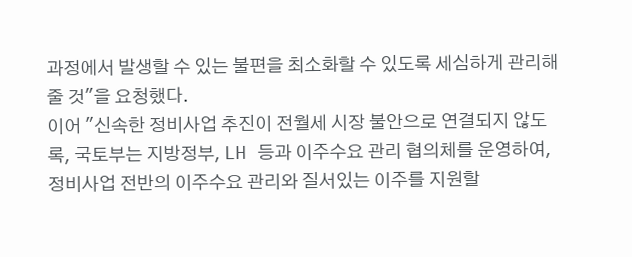과정에서 발생할 수 있는 불편을 최소화할 수 있도록 세심하게 관리해 줄 것"을 요청했다.
이어 "신속한 정비사업 추진이 전월세 시장 불안으로 연결되지 않도록, 국토부는 지방정부, LH 등과 이주수요 관리 협의체를 운영하여, 정비사업 전반의 이주수요 관리와 질서있는 이주를 지원할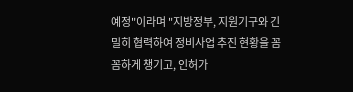예정"이라며 "지방정부, 지원기구와 긴밀히 협력하여 정비사업 추진 현황을 꼼꼼하게 챙기고, 인허가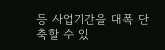등 사업기간을 대폭 단축할 수 있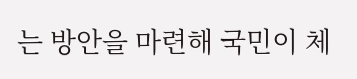는 방안을 마련해 국민이 체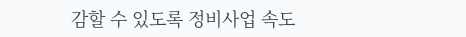감할 수 있도록 정비사업 속도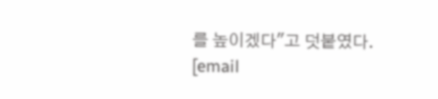를 높이겠다"고 덧붙였다.
[email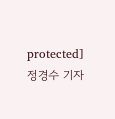protected] 정경수 기자